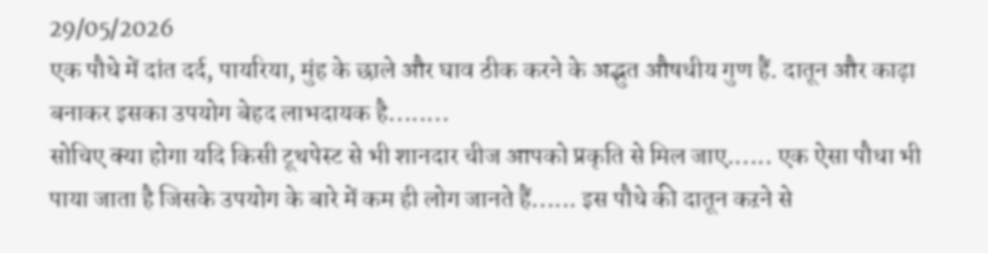29/05/2026
एक पौधे में दांत दर्द, पायरिया, मुंह के छाले और घाव ठीक करने के अद्भुत औषधीय गुण हैं. दातून और काढ़ा बनाकर इसका उपयोग बेहद लाभदायक है........
सोचिए क्या होगा यदि किसी टूथपेस्ट से भी शानदार चीज आपको प्रकृति से मिल जाए...... एक ऐसा पौधा भी पाया जाता है जिसके उपयोग के बारे में कम ही लोग जानते हैं...... इस पौधे की दातून कऱने से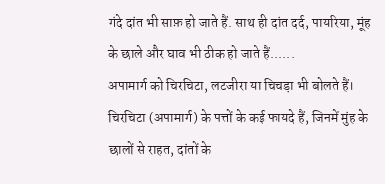गंदे दांत भी साफ़ हो जाते हैं. साथ ही दांत दर्द, पायरिया, मूंह के छाले और घाव भी ठीक हो जाते हैं......
अपामार्ग को चिरचिटा, लटजीरा या चिचड़ा भी बोलते हैं।
चिरचिटा (अपामार्ग) के पत्तों के कई फायदे हैं, जिनमें मुंह के छालों से राहत, दांतों के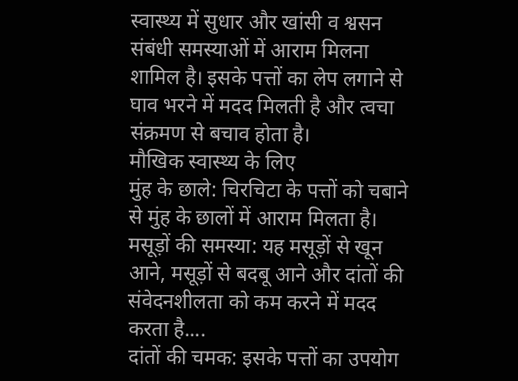स्वास्थ्य में सुधार और खांसी व श्वसन संबंधी समस्याओं में आराम मिलना शामिल है। इसके पत्तों का लेप लगाने से घाव भरने में मदद मिलती है और त्वचा संक्रमण से बचाव होता है।
मौखिक स्वास्थ्य के लिए
मुंह के छाले: चिरचिटा के पत्तों को चबाने से मुंह के छालों में आराम मिलता है।
मसूड़ों की समस्या: यह मसूड़ों से खून आने, मसूड़ों से बदबू आने और दांतों की संवेदनशीलता को कम करने में मदद करता है....
दांतों की चमक: इसके पत्तों का उपयोग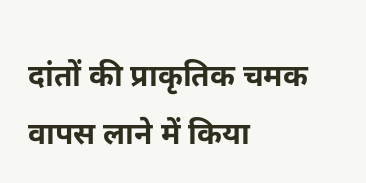दांतों की प्राकृतिक चमक वापस लाने में किया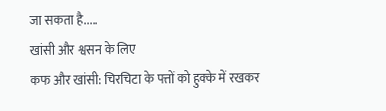जा सकता है.....
खांसी और श्वसन के लिए
कफ और खांसी: चिरचिटा के पत्तों को हुक्के में रखकर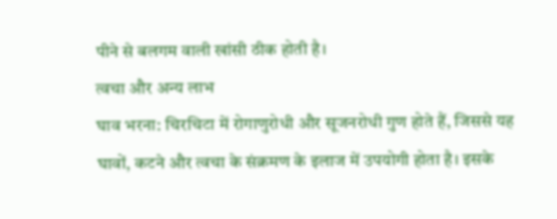पीने से बलगम वाली खांसी ठीक होती है।
त्वचा और अन्य लाभ
घाव भरना: चिरचिटा में रोगाणुरोधी और सूजनरोधी गुण होते हैं, जिससे यह घावों, कटने और त्वचा के संक्रमण के इलाज में उपयोगी होता है। इसके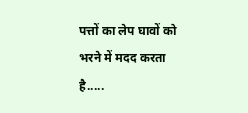पत्तों का लेप घावों को भरने में मदद करता है.....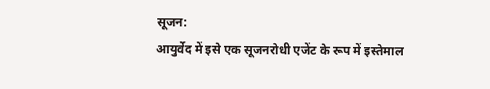सूजन:
आयुर्वेद में इसे एक सूजनरोधी एजेंट के रूप में इस्तेमाल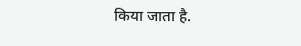किया जाता है.